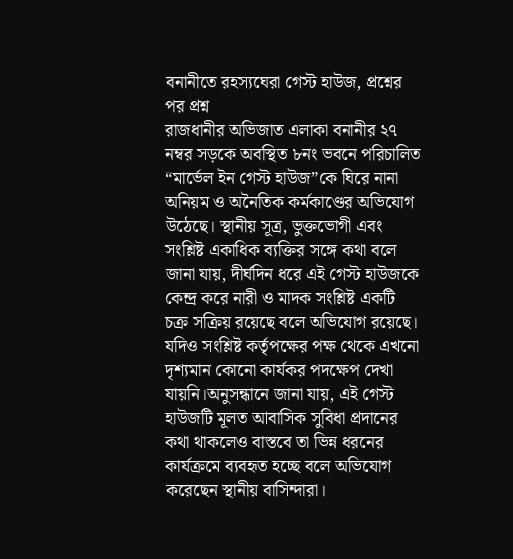বনানীতে রহস্যঘেরা গেস্ট হাউজ, প্রশ্নের পর প্রশ্ন
রাজধানীর অভিজাত এলাকা বনানীর ২৭ নম্বর সড়কে অবস্থিত ৮নং ভবনে পরিচালিত “মার্ভেল ইন গেস্ট হাউজ”কে ঘিরে নানা অনিয়ম ও অনৈতিক কর্মকাণ্ডের অভিযোগ উঠেছে। স্থানীয় সূত্র, ভুক্তভোগী এবং সংশ্লিষ্ট একাধিক ব্যক্তির সঙ্গে কথা বলে জানা যায়, দীর্ঘদিন ধরে এই গেস্ট হাউজকে কেন্দ্র করে নারী ও মাদক সংশ্লিষ্ট একটি চক্র সক্রিয় রয়েছে বলে অভিযোগ রয়েছে। যদিও সংশ্লিষ্ট কর্তৃপক্ষের পক্ষ থেকে এখনো দৃশ্যমান কোনো কার্যকর পদক্ষেপ দেখা যায়নি।অনুসন্ধানে জানা যায়, এই গেস্ট হাউজটি মূলত আবাসিক সুবিধা প্রদানের কথা থাকলেও বাস্তবে তা ভিন্ন ধরনের কার্যক্রমে ব্যবহৃত হচ্ছে বলে অভিযোগ করেছেন স্থানীয় বাসিন্দারা।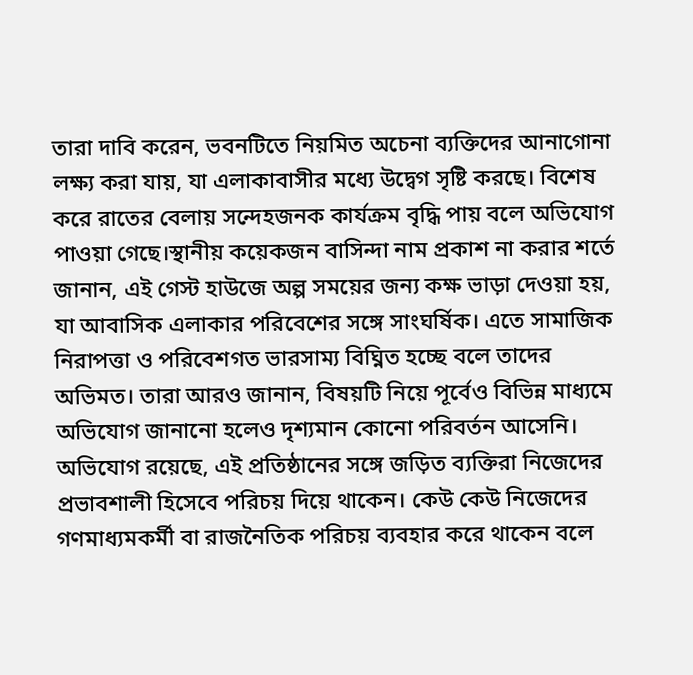তারা দাবি করেন, ভবনটিতে নিয়মিত অচেনা ব্যক্তিদের আনাগোনা লক্ষ্য করা যায়, যা এলাকাবাসীর মধ্যে উদ্বেগ সৃষ্টি করছে। বিশেষ করে রাতের বেলায় সন্দেহজনক কার্যক্রম বৃদ্ধি পায় বলে অভিযোগ পাওয়া গেছে।স্থানীয় কয়েকজন বাসিন্দা নাম প্রকাশ না করার শর্তে জানান, এই গেস্ট হাউজে অল্প সময়ের জন্য কক্ষ ভাড়া দেওয়া হয়, যা আবাসিক এলাকার পরিবেশের সঙ্গে সাংঘর্ষিক। এতে সামাজিক নিরাপত্তা ও পরিবেশগত ভারসাম্য বিঘ্নিত হচ্ছে বলে তাদের অভিমত। তারা আরও জানান, বিষয়টি নিয়ে পূর্বেও বিভিন্ন মাধ্যমে অভিযোগ জানানো হলেও দৃশ্যমান কোনো পরিবর্তন আসেনি। অভিযোগ রয়েছে, এই প্রতিষ্ঠানের সঙ্গে জড়িত ব্যক্তিরা নিজেদের প্রভাবশালী হিসেবে পরিচয় দিয়ে থাকেন। কেউ কেউ নিজেদের গণমাধ্যমকর্মী বা রাজনৈতিক পরিচয় ব্যবহার করে থাকেন বলে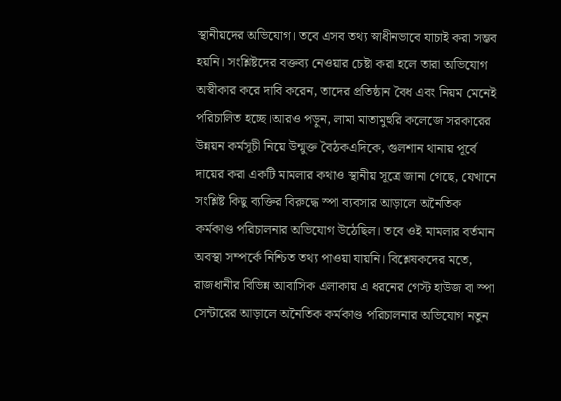স্থানীয়দের অভিযোগ। তবে এসব তথ্য স্নাধীনভাবে যাচাই করা সম্ভব হয়নি। সংশ্লিষ্টদের বক্তব্য নেওয়ার চেষ্টা করা হলে তারা অভিযোগ অস্বীকার করে দাবি করেন, তাদের প্রতিষ্ঠান বৈধ এবং নিয়ম মেনেই পরিচালিত হচ্ছে।আরও পড়ুন, লামা মাতামুহুরি কলেজে সরকারের উন্নয়ন কর্মসূচী নিয়ে উন্মুক্ত বৈঠকএদিকে, গুলশান থানায় পূর্বে দায়ের করা একটি মামলার কথাও স্থানীয় সূত্রে জানা গেছে, যেখানে সংশ্লিষ্ট কিছু ব্যক্তির বিরুদ্ধে স্পা ব্যবসার আড়ালে অনৈতিক কর্মকাণ্ড পরিচালনার অভিযোগ উঠেছিল। তবে ওই মামলার বর্তমান অবস্থা সম্পর্কে নিশ্চিত তথ্য পাওয়া যায়নি। বিশ্লেষকদের মতে, রাজধানীর বিভিন্ন আবাসিক এলাকায় এ ধরনের গেস্ট হাউজ বা স্পা সেন্টারের আড়ালে অনৈতিক কর্মকাণ্ড পরিচালনার অভিযোগ নতুন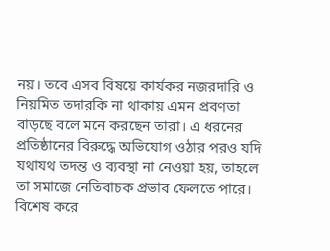নয়। তবে এসব বিষয়ে কার্যকর নজরদারি ও নিয়মিত তদারকি না থাকায় এমন প্রবণতা বাড়ছে বলে মনে করছেন তারা। এ ধরনের প্রতিষ্ঠানের বিরুদ্ধে অভিযোগ ওঠার পরও যদি যথাযথ তদন্ত ও ব্যবস্থা না নেওয়া হয়, তাহলে তা সমাজে নেতিবাচক প্রভাব ফেলতে পারে। বিশেষ করে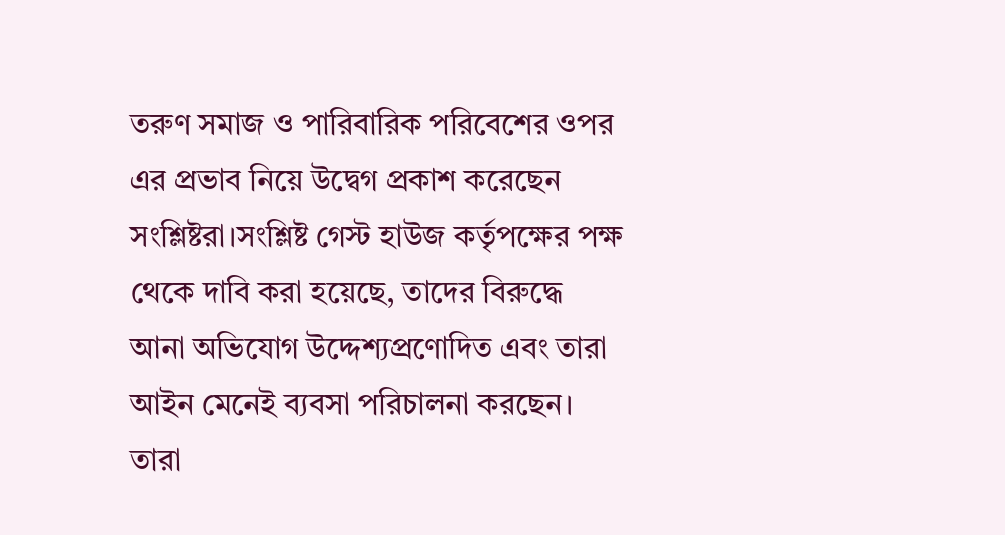তরুণ সমাজ ও পারিবারিক পরিবেশের ওপর এর প্রভাব নিয়ে উদ্বেগ প্রকাশ করেছেন সংশ্লিষ্টরা।সংশ্লিষ্ট গেস্ট হাউজ কর্তৃপক্ষের পক্ষ থেকে দাবি করা হয়েছে, তাদের বিরুদ্ধে আনা অভিযোগ উদ্দেশ্যপ্রণোদিত এবং তারা আইন মেনেই ব্যবসা পরিচালনা করছেন। তারা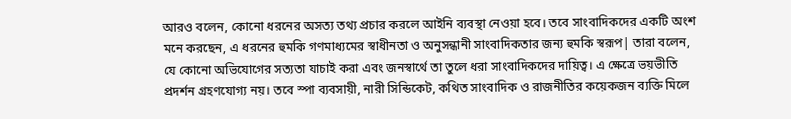আরও বলেন, কোনো ধরনের অসত্য তথ্য প্রচার করলে আইনি ব্যবস্থা নেওয়া হবে। তবে সাংবাদিকদের একটি অংশ মনে করছেন, এ ধরনের হুমকি গণমাধ্যমের স্বাধীনতা ও অনুসন্ধানী সাংবাদিকতার জন্য হুমকি স্বরূপ| তারা বলেন, যে কোনো অভিযোগের সত্যতা যাচাই করা এবং জনস্বার্থে তা তুলে ধরা সাংবাদিকদের দায়িত্ব। এ ক্ষেত্রে ভয়ভীতি প্রদর্শন গ্রহণযোগ্য নয়। তবে স্পা ব্যবসায়ী, নারী সিন্ডিকেট, কথিত সাংবাদিক ও রাজনীতির কয়েকজন ব্যক্তি মিলে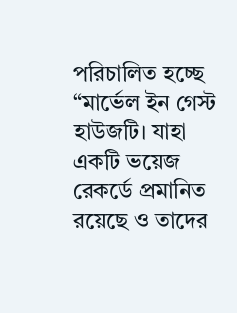পরিচালিত হচ্ছে “মার্ভেল ইন গেস্ট হাউজটি। যাহা একটি ভয়েজ রেকর্ডে প্রমানিত রয়েছে ও তাদের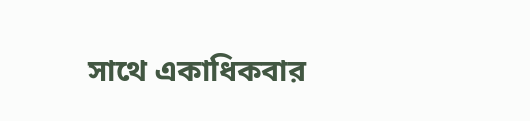সাথে একাধিকবার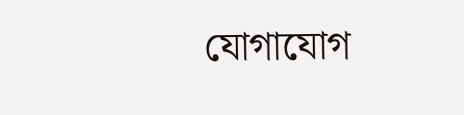যোগাযোগ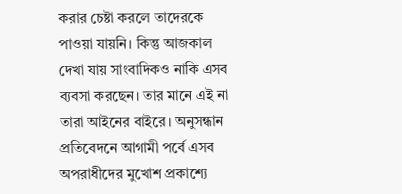করার চেষ্টা করলে তাদেরকে পাওয়া যায়নি। কিন্তু আজকাল দেখা যায় সাংবাদিকও নাকি এসব ব্যবসা করছেন। তার মানে এই না তারা আইনের বাইরে। অনুসন্ধান প্রতিবেদনে আগামী পর্বে এসব অপরাধীদের মুখোশ প্রকাশ্যে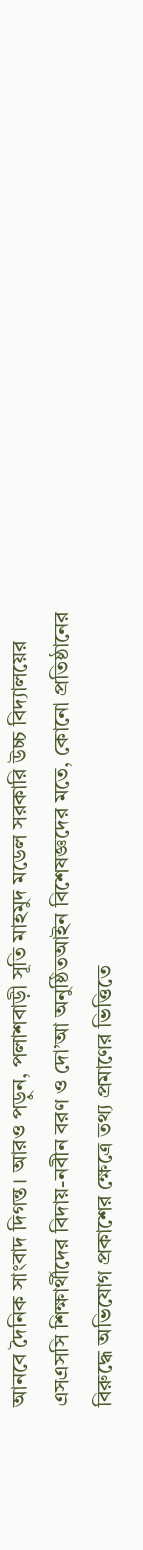আনবে দৈনিক সাংবাদ দিগন্ত। আরও পড়ুন, পলাশবাড়ী সূতি মাহমুদ মডেল সরকারি উচ্চ বিদ্যালয়ের এসএসসি শিক্ষার্থীদের বিদায়-নবীন বরণ ও দো’আ অনুষ্ঠিতআইন বিশেষজ্ঞদের মতে, কোনো প্রতিষ্ঠানের বিরুদ্ধে অভিযোগ প্রকাশের ক্ষেত্রে তথ্য প্রমাণের ভিত্তিতে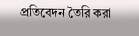প্রতিবেদন তৈরি করা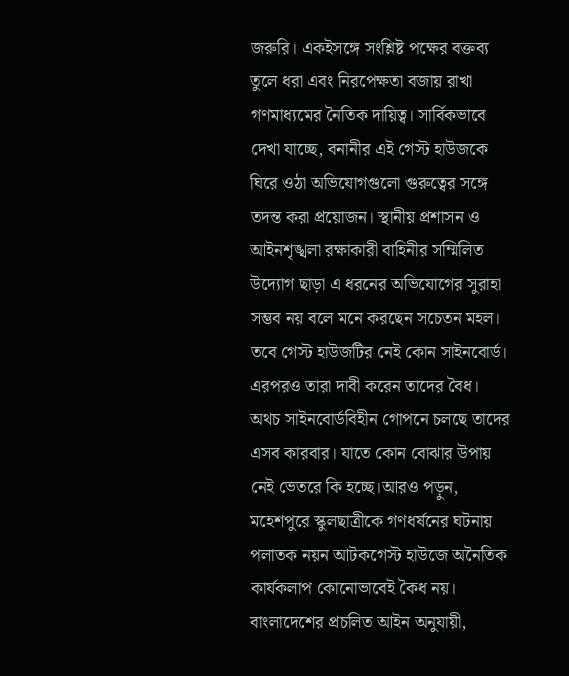জরুরি। একইসঙ্গে সংশ্লিষ্ট পক্ষের বক্তব্য তুলে ধরা এবং নিরপেক্ষতা বজায় রাখা গণমাধ্যমের নৈতিক দায়িত্ব। সার্বিকভাবে দেখা যাচ্ছে, বনানীর এই গেস্ট হাউজকে ঘিরে ওঠা অভিযোগগুলো গুরুত্বের সঙ্গে তদন্ত করা প্রয়োজন। স্থানীয় প্রশাসন ও আইনশৃঙ্খলা রক্ষাকারী বাহিনীর সম্মিলিত উদ্যোগ ছাড়া এ ধরনের অভিযোগের সুরাহা সম্ভব নয় বলে মনে করছেন সচেতন মহল। তবে গেস্ট হাউজটির নেই কোন সাইনবোর্ড। এরপরও তারা দাবী করেন তাদের বৈধ। অথচ সাইনবোর্ডবিহীন গোপনে চলছে তাদের এসব কারবার। যাতে কোন বোঝার উপায় নেই ভেতরে কি হচ্ছে।আরও পড়ুন, মহেশপুরে স্কুলছাত্রীকে গণধর্ষনের ঘটনায় পলাতক নয়ন আটকগেস্ট হাউজে অনৈতিক কার্যকলাপ কোনোভাবেই কৈধ নয়। বাংলাদেশের প্রচলিত আইন অনুযায়ী,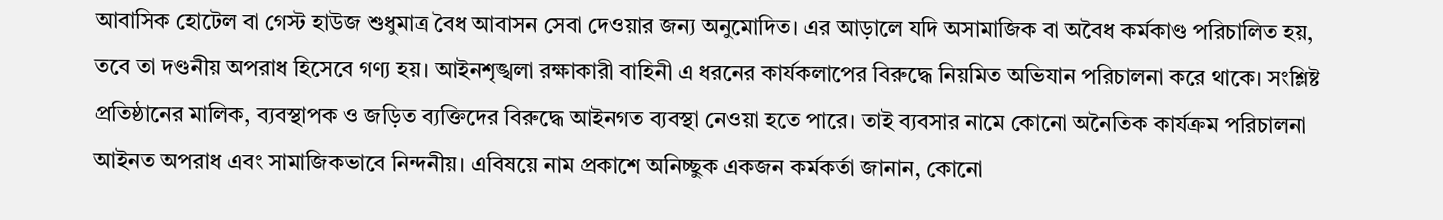আবাসিক হোটেল বা গেস্ট হাউজ শুধুমাত্র বৈধ আবাসন সেবা দেওয়ার জন্য অনুমোদিত। এর আড়ালে যদি অসামাজিক বা অবৈধ কর্মকাণ্ড পরিচালিত হয়, তবে তা দণ্ডনীয় অপরাধ হিসেবে গণ্য হয়। আইনশৃঙ্খলা রক্ষাকারী বাহিনী এ ধরনের কার্যকলাপের বিরুদ্ধে নিয়মিত অভিযান পরিচালনা করে থাকে। সংশ্লিষ্ট প্রতিষ্ঠানের মালিক, ব্যবস্থাপক ও জড়িত ব্যক্তিদের বিরুদ্ধে আইনগত ব্যবস্থা নেওয়া হতে পারে। তাই ব্যবসার নামে কোনো অনৈতিক কার্যক্রম পরিচালনা আইনত অপরাধ এবং সামাজিকভাবে নিন্দনীয়। এবিষয়ে নাম প্রকাশে অনিচ্ছুক একজন কর্মকর্তা জানান, কোনো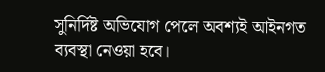সুনির্দিষ্ট অভিযোগ পেলে অবশ্যই আইনগত ব্যবস্থা নেওয়া হবে।